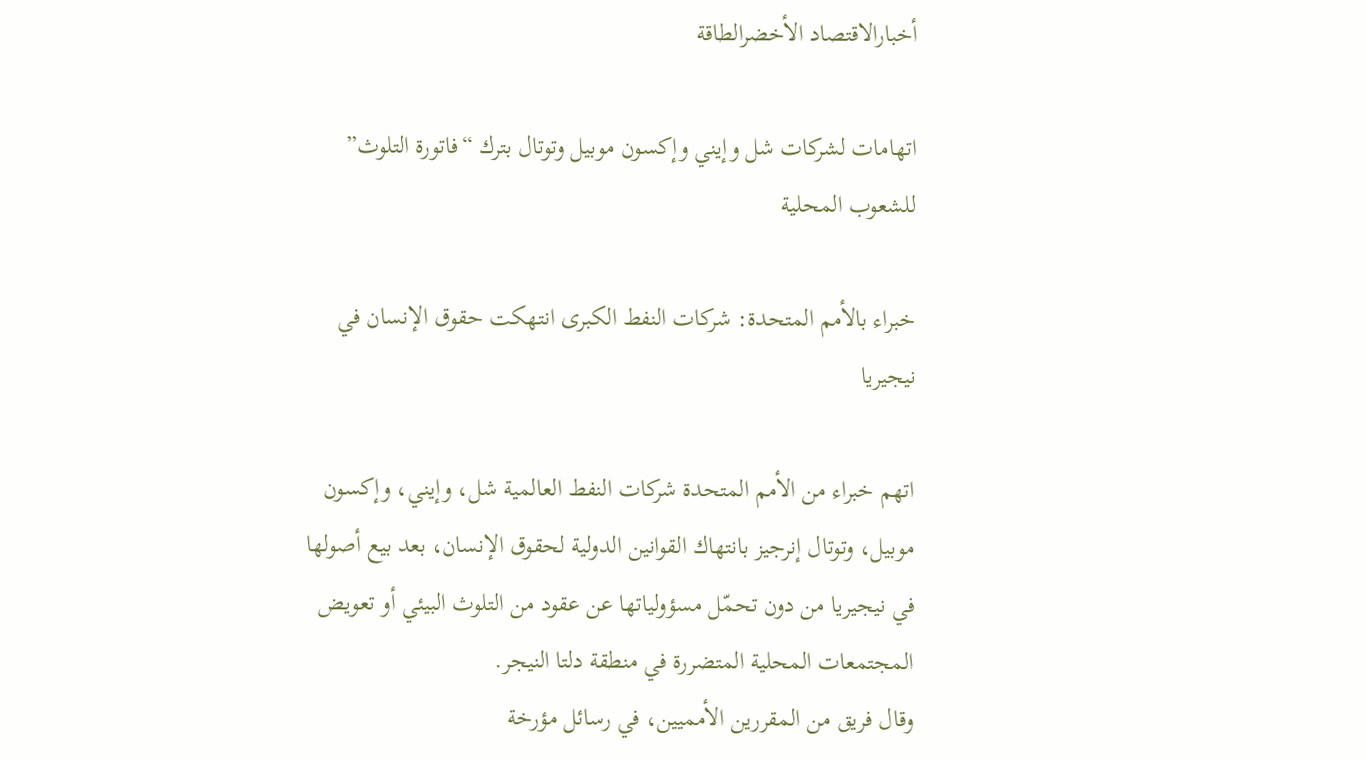أخبارالاقتصاد الأخضرالطاقة

اتهامات لشركات شل وإيني وإكسون موبيل وتوتال بترك “فاتورة التلوث” للشعوب المحلية

خبراء بالأمم المتحدة: شركات النفط الكبرى انتهكت حقوق الإنسان في نيجيريا

اتهم خبراء من الأمم المتحدة شركات النفط العالمية شل، وإيني، وإكسون موبيل، وتوتال إنرجيز بانتهاك القوانين الدولية لحقوق الإنسان، بعد بيع أصولها في نيجيريا من دون تحمّل مسؤولياتها عن عقود من التلوث البيئي أو تعويض المجتمعات المحلية المتضررة في منطقة دلتا النيجر.
وقال فريق من المقررين الأمميين، في رسائل مؤرخة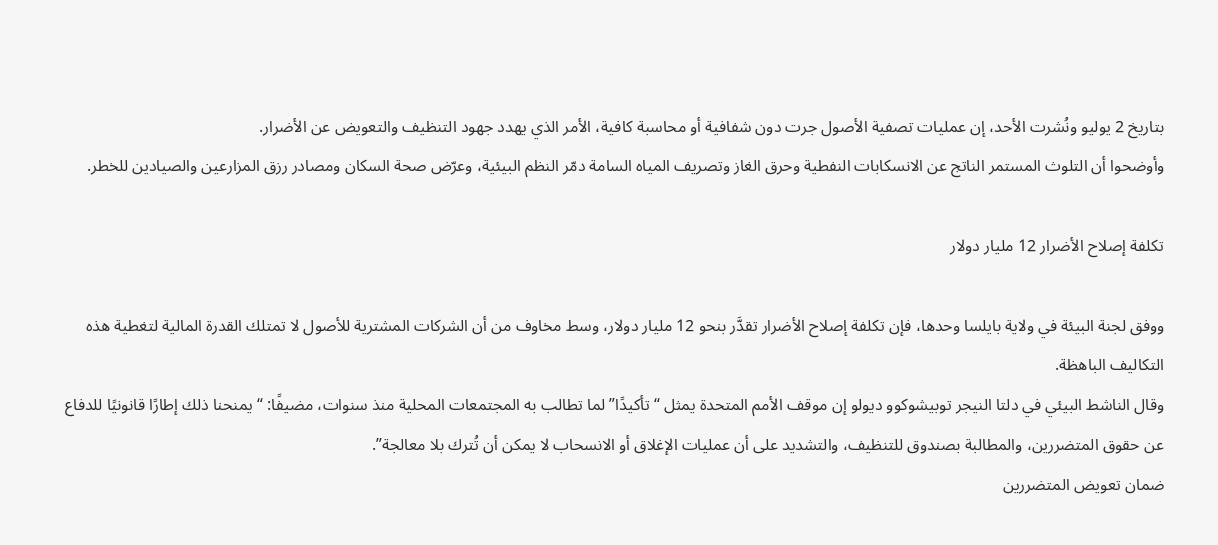بتاريخ 2 يوليو ونُشرت الأحد، إن عمليات تصفية الأصول جرت دون شفافية أو محاسبة كافية، الأمر الذي يهدد جهود التنظيف والتعويض عن الأضرار.
وأوضحوا أن التلوث المستمر الناتج عن الانسكابات النفطية وحرق الغاز وتصريف المياه السامة دمّر النظم البيئية، وعرّض صحة السكان ومصادر رزق المزارعين والصيادين للخطر.

تكلفة إصلاح الأضرار 12 مليار دولار

ووفق لجنة البيئة في ولاية بايلسا وحدها، فإن تكلفة إصلاح الأضرار تقدَّر بنحو 12 مليار دولار، وسط مخاوف من أن الشركات المشترية للأصول لا تمتلك القدرة المالية لتغطية هذه التكاليف الباهظة.
وقال الناشط البيئي في دلتا النيجر توبيشوكوو ديولو إن موقف الأمم المتحدة يمثل “تأكيدًا” لما تطالب به المجتمعات المحلية منذ سنوات، مضيفًا: “يمنحنا ذلك إطارًا قانونيًا للدفاع عن حقوق المتضررين، والمطالبة بصندوق للتنظيف، والتشديد على أن عمليات الإغلاق أو الانسحاب لا يمكن أن تُترك بلا معالجة”.
ضمان تعويض المتضررين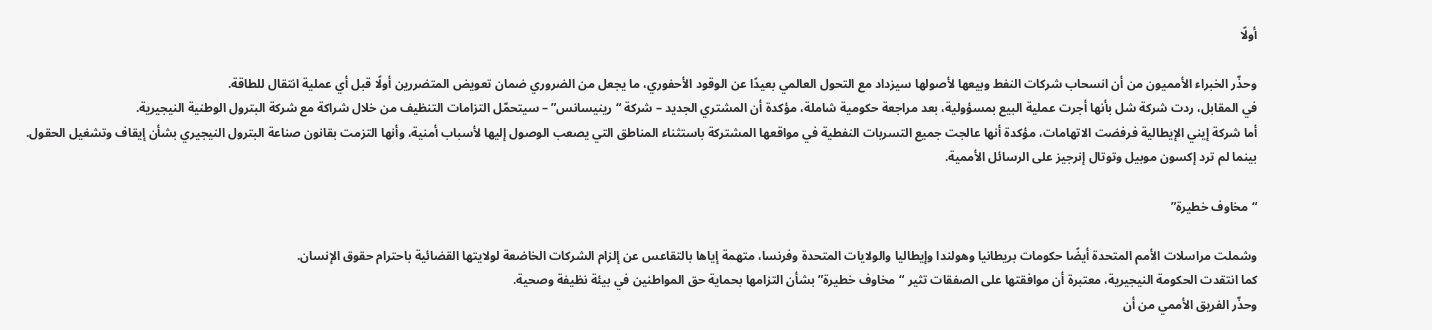أولًا

وحذّر الخبراء الأمميون من أن انسحاب شركات النفط وبيعها لأصولها سيزداد مع التحول العالمي بعيدًا عن الوقود الأحفوري، ما يجعل من الضروري ضمان تعويض المتضررين أولًا قبل أي عملية انتقال للطاقة.
في المقابل، ردت شركة شل بأنها أجرت عملية البيع بمسؤولية، بعد مراجعة حكومية شاملة، مؤكدة أن المشتري الجديد – شركة “رينيسانس” – سيتحمّل التزامات التنظيف من خلال شراكة مع شركة البترول الوطنية النيجيرية.
أما شركة إيني الإيطالية فرفضت الاتهامات، مؤكدة أنها عالجت جميع التسربات النفطية في مواقعها المشتركة باستثناء المناطق التي يصعب الوصول إليها لأسباب أمنية، وأنها التزمت بقانون صناعة البترول النيجيري بشأن إيقاف وتشغيل الحقول. بينما لم ترد إكسون موبيل وتوتال إنرجيز على الرسائل الأممية.

“مخاوف خطيرة”

وشملت مراسلات الأمم المتحدة أيضًا حكومات بريطانيا وهولندا وإيطاليا والولايات المتحدة وفرنسا، متهمة إياها بالتقاعس عن إلزام الشركات الخاضعة لولايتها القضائية باحترام حقوق الإنسان.
كما انتقدت الحكومة النيجيرية، معتبرة أن موافقتها على الصفقات تثير “مخاوف خطيرة” بشأن التزامها بحماية حق المواطنين في بيئة نظيفة وصحية.
وحذّر الفريق الأممي من أن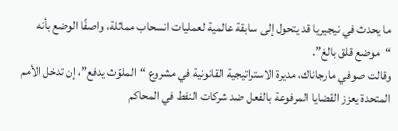ما يحدث في نيجيريا قد يتحول إلى سابقة عالمية لعمليات انسحاب مماثلة، واصفًا الوضع بأنه “موضع قلق بالغ”.
وقالت صوفي مارجاناك، مديرة الاستراتيجية القانونية في مشروع “الملوّث يدفع”، إن تدخل الأمم المتحدة يعزز القضايا المرفوعة بالفعل ضد شركات النفط في المحاكم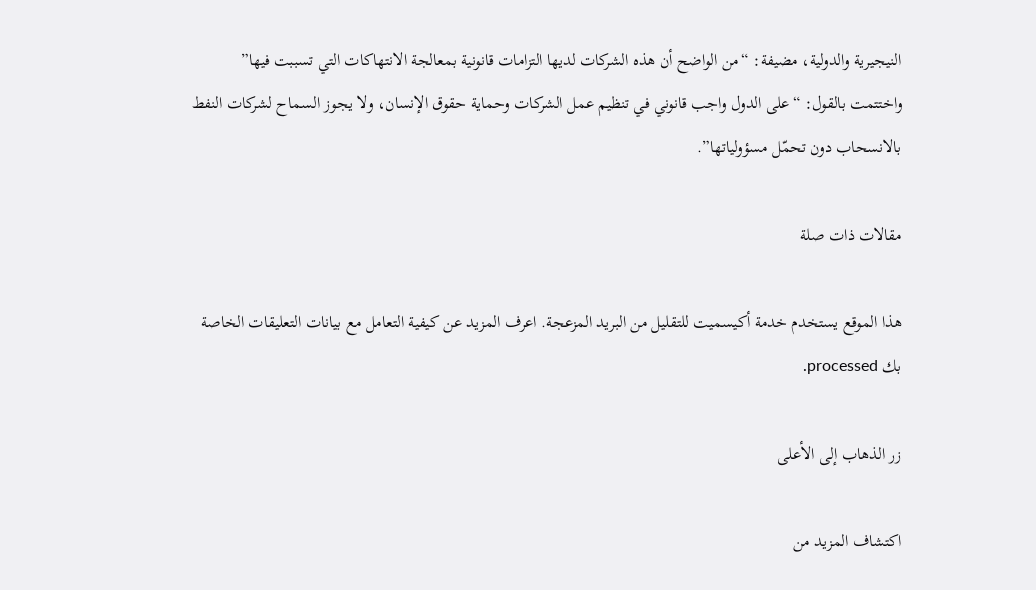النيجيرية والدولية، مضيفة: “من الواضح أن هذه الشركات لديها التزامات قانونية بمعالجة الانتهاكات التي تسببت فيها”
واختتمت بالقول: “على الدول واجب قانوني في تنظيم عمل الشركات وحماية حقوق الإنسان، ولا يجوز السماح لشركات النفط بالانسحاب دون تحمّل مسؤولياتها”.

مقالات ذات صلة

هذا الموقع يستخدم خدمة أكيسميت للتقليل من البريد المزعجة. اعرف المزيد عن كيفية التعامل مع بيانات التعليقات الخاصة بك processed.

زر الذهاب إلى الأعلى

اكتشاف المزيد من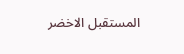المستقبل الاخضر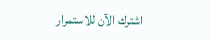اشترك الآن للاستمرار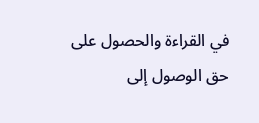في القراءة والحصول على حق الوصول إلى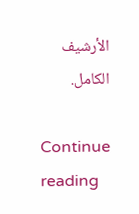الأرشيف الكامل.

Continue reading